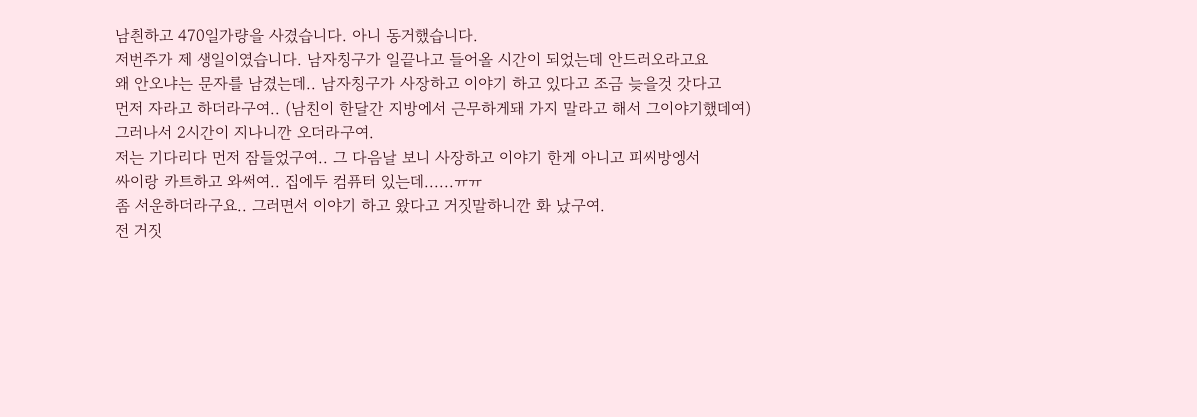남칀하고 470일가량을 사겼습니다. 아니 동거했습니다.
저번주가 제 생일이였습니다. 남자칭구가 일끝나고 들어올 시간이 되었는데 안드러오라고요
왜 안오냐는 문자를 남겼는데.. 남자칭구가 사장하고 이야기 하고 있다고 조금 늦을것 갓다고
먼저 자라고 하더라구여.. (남친이 한달간 지방에서 근무하게돼 가지 말라고 해서 그이야기했데여)
그러나서 2시간이 지나니깐 오더라구여.
저는 기다리다 먼저 잠들었구여.. 그 다음날 보니 사장하고 이야기 한게 아니고 피씨방엥서
싸이랑 카트하고 와써여.. 집에두 컴퓨터 있는데......ㅠㅠ
좀 서운하더라구요.. 그러면서 이야기 하고 왔다고 거짓말하니깐 화 났구여.
전 거짓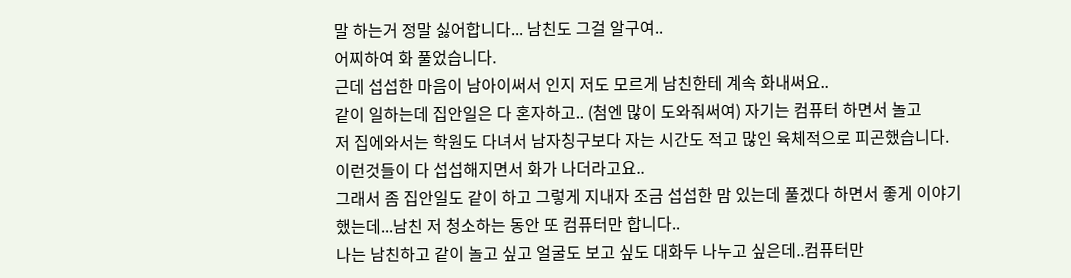말 하는거 정말 싫어합니다... 남친도 그걸 알구여..
어찌하여 화 풀었습니다.
근데 섭섭한 마음이 남아이써서 인지 저도 모르게 남친한테 계속 화내써요..
같이 일하는데 집안일은 다 혼자하고.. (첨엔 많이 도와줘써여) 자기는 컴퓨터 하면서 놀고
저 집에와서는 학원도 다녀서 남자칭구보다 자는 시간도 적고 많인 육체적으로 피곤했습니다.
이런것들이 다 섭섭해지면서 화가 나더라고요..
그래서 좀 집안일도 같이 하고 그렇게 지내자 조금 섭섭한 맘 있는데 풀겠다 하면서 좋게 이야기
했는데...남친 저 청소하는 동안 또 컴퓨터만 합니다..
나는 남친하고 같이 놀고 싶고 얼굴도 보고 싶도 대화두 나누고 싶은데..컴퓨터만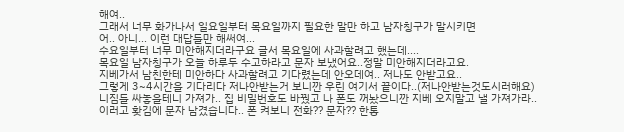해여..
그래서 너무 화가나서 일요일부터 목요일까지 필요한 말만 하고 남자칭구가 말시키면
어.. 아니... 이런 대답들만 해써여...
수요일부터 너무 미안해지더라구요 글서 목요일에 사과할려고 했는데....
목요일 남자칭구가 오늘 하루두 수고하라고 문자 보냈어요..정말 미안해지더라고요.
지베가서 남친한테 미안하다 사과할려고 기다렸는데 안오데여.. 저나도 안받고요..
그렇게 3~4시간을 기다리다 저나안받는거 보니깐 우린 여기서 끝이다..(저나안받는것도시러해요)
니짐들 싸놓을테니 가져가.. 집 비밀번호도 바꿨고 나 폰도 꺼놨으니깐 지베 오지말고 낼 가져가라..
이러고 홧김에 문자 남겼습니다.. 폰 켜보니 전화?? 문자?? 한통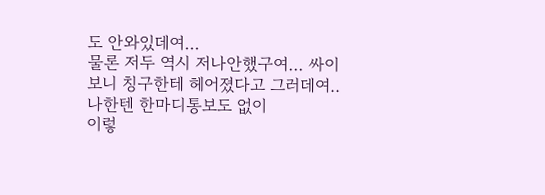도 안와있데여...
물론 저두 역시 저나안했구여... 싸이보니 칭구한테 헤어졌다고 그러데여.. 나한텐 한마디통보도 없이
이렇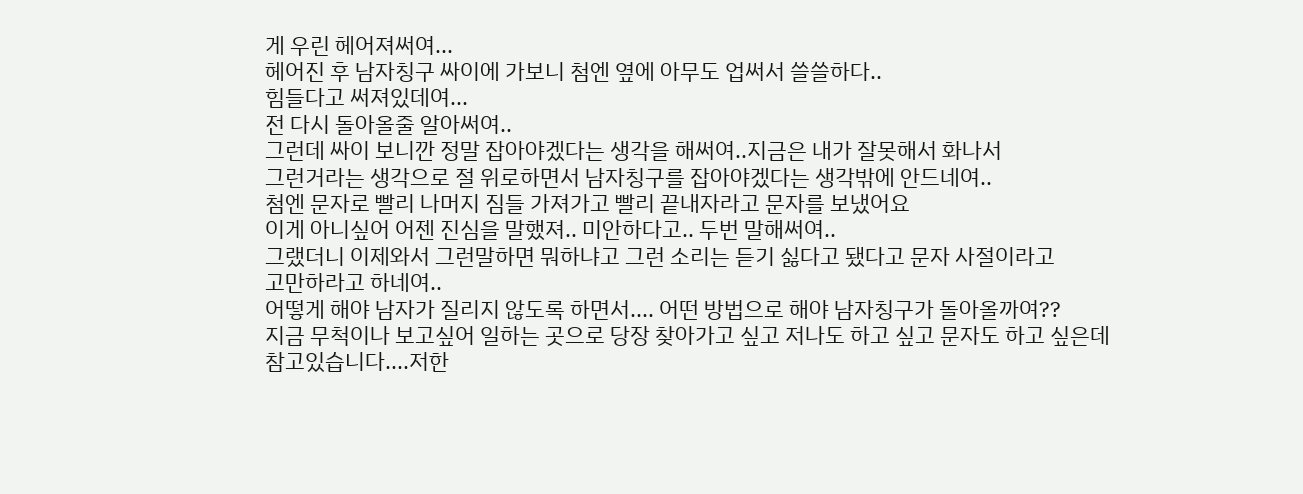게 우린 헤어져써여...
헤어진 후 남자칭구 싸이에 가보니 첨엔 옆에 아무도 업써서 쓸쓸하다..
힘들다고 써져있데여...
전 다시 돌아올줄 알아써여..
그런데 싸이 보니깐 정말 잡아야겠다는 생각을 해써여..지금은 내가 잘못해서 화나서
그런거라는 생각으로 절 위로하면서 남자칭구를 잡아야겠다는 생각밖에 안드네여..
첨엔 문자로 빨리 나머지 짐들 가져가고 빨리 끝내자라고 문자를 보냈어요
이게 아니싶어 어젠 진심을 말했져.. 미안하다고.. 두번 말해써여..
그랬더니 이제와서 그런말하면 뭐하냐고 그런 소리는 듣기 싫다고 됐다고 문자 사절이라고
고만하라고 하네여..
어떻게 해야 남자가 질리지 않도록 하면서.... 어떤 방법으로 해야 남자칭구가 돌아올까여??
지금 무척이나 보고싶어 일하는 곳으로 당장 찾아가고 싶고 저나도 하고 싶고 문자도 하고 싶은데
참고있습니다....저한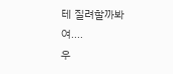테 질려할까봐여....
우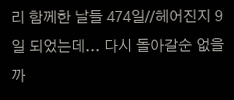리 함께한 날들 474일//헤어진지 9일 되었는데... 다시 돌아갈순 없을까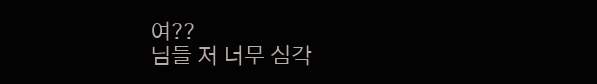여??
님들 저 너무 심각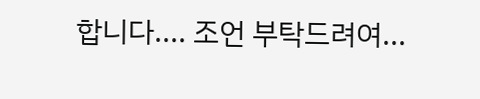합니다.... 조언 부탁드려여...